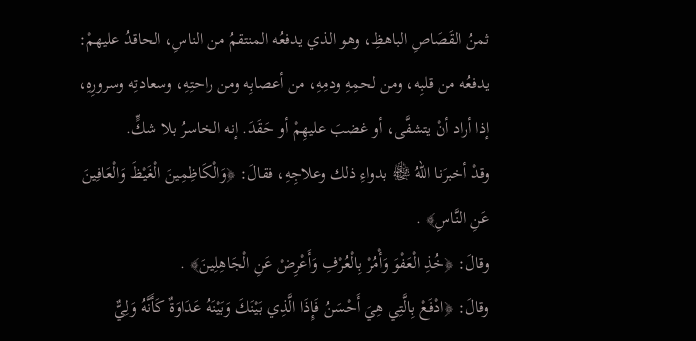ثمنُ القَصَاصِ الباهظِ، وهو الذي يدفعُه المنتقمُ من الناسِ، الحاقدُ عليهمْ: يدفعُه من قلبِه، ومن لحمِهِ ودمِهِ، من أعصابِه ومن راحتِهِ، وسعادتِه وسرورِهِ، إذا أراد أنْ يتشفَّى، أو غضبَ عليهِمْ أو حَقَدَ. إنه الخاسرُ بلا شكٍّ.
وقدْ أخبرَنا اللهُ ﷾ بدواءِ ذلك وعلاجِهِ، فقالَ: ﴿وَالْكَاظِمِينَ الْغَيْظَ وَالْعَافِينَ عَنِ النَّاسِ﴾ .
وقالَ: ﴿خُذِ الْعَفْوَ وَأْمُرْ بِالْعُرْفِ وَأَعْرِضْ عَنِ الْجَاهِلِينَ﴾ .
وقالَ: ﴿ادْفَعْ بِالَّتِي هِيَ أَحْسَنُ فَإِذَا الَّذِي بَيْنَكَ وَبَيْنَهُ عَدَاوَةٌ كَأَنَّهُ وَلِيٌّ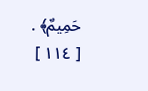حَمِيمٌ﴾ .
[ ١١٤ ]